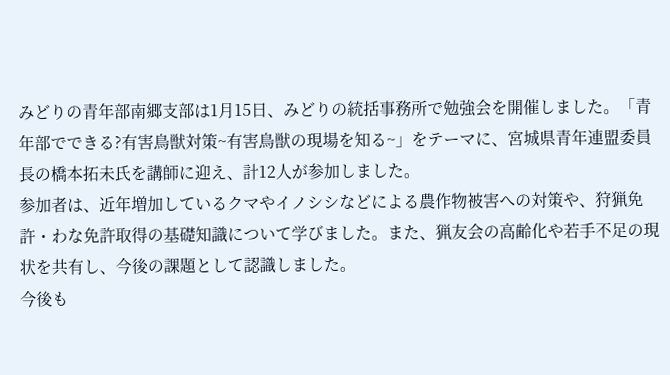みどりの青年部南郷支部は1月15日、みどりの統括事務所で勉強会を開催しました。「青年部でできる?有害鳥獣対策~有害鳥獣の現場を知る~」をテーマに、宮城県青年連盟委員長の橋本拓未氏を講師に迎え、計12人が参加しました。
参加者は、近年増加しているクマやイノシシなどによる農作物被害への対策や、狩猟免許・わな免許取得の基礎知識について学びました。また、猟友会の高齢化や若手不足の現状を共有し、今後の課題として認識しました。
今後も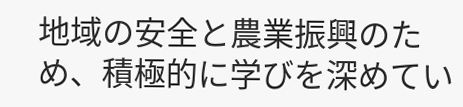地域の安全と農業振興のため、積極的に学びを深めてい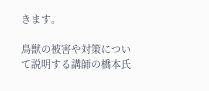きます。

鳥獣の被害や対策について説明する講師の橋本氏